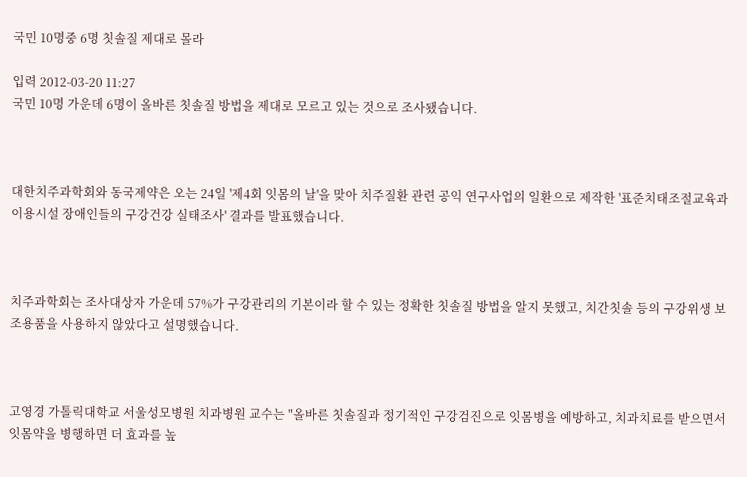국민 10명중 6명 칫솔질 제대로 몰라

입력 2012-03-20 11:27
국민 10명 가운데 6명이 올바른 칫솔질 방법을 제대로 모르고 있는 것으로 조사됐습니다.



대한치주과학회와 동국제약은 오는 24일 '제4회 잇몸의 날'을 맞아 치주질환 관련 공익 연구사업의 일환으로 제작한 '표준치태조절교육과 이용시설 장애인들의 구강건강 실태조사' 결과를 발표했습니다.



치주과학회는 조사대상자 가운데 57%가 구강관리의 기본이라 할 수 있는 정확한 칫솔질 방법을 알지 못했고, 치간칫솔 등의 구강위생 보조용품을 사용하지 않았다고 설명했습니다.



고영경 가톨릭대학교 서울성모병원 치과병원 교수는 "올바른 칫솔질과 정기적인 구강검진으로 잇몸병을 예방하고, 치과치료를 받으면서 잇몸약을 병행하면 더 효과를 높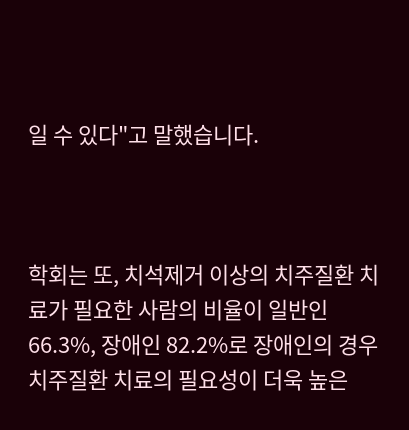일 수 있다"고 말했습니다.



학회는 또, 치석제거 이상의 치주질환 치료가 필요한 사람의 비율이 일반인 66.3%, 장애인 82.2%로 장애인의 경우 치주질환 치료의 필요성이 더욱 높은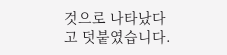것으로 나타났다고 덧붙였습니다.